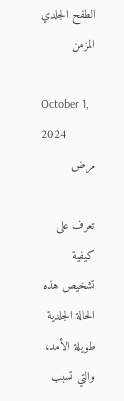الطفح الجلدي المزمن

October 1, 2024
مرض

تعرف على كيفية تشخيص هذه الحالة الجلدية طويلة الأمد، والتي تسبب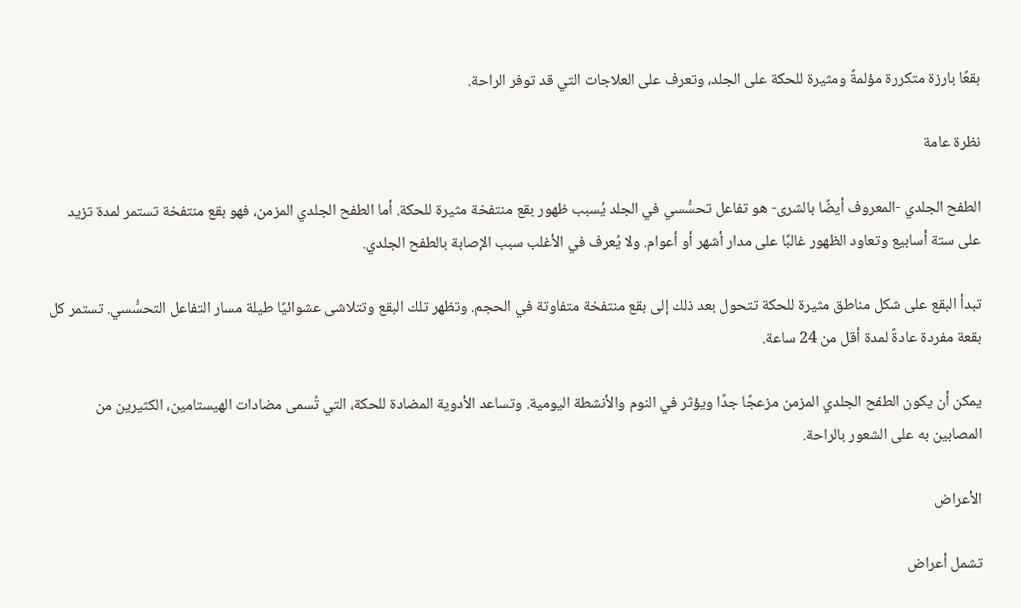بقعًا بارزة متكررة مؤلمةً ومثيرة للحكة على الجلد، وتعرف على العلاجات التي قد توفر الراحة.

نظرة عامة

الطفح الجلدي -المعروف أيضًا بالشرى- هو تفاعل تحسُّسي في الجلد يُسبب ظهور بقع منتفخة مثيرة للحكة. أما الطفح الجلدي المزمن، فهو بقع منتفخة تستمر لمدة تزيد على ستة أسابيع وتعاود الظهور غالبًا على مدار أشهر أو أعوام. ولا يُعرف في الأغلب سبب الإصابة بالطفح الجلدي.

تبدأ البقع على شكل مناطق مثيرة للحكة تتحول بعد ذلك إلى بقع منتفخة متفاوتة في الحجم. وتظهر تلك البقع وتتلاشى عشوائيًا طيلة مسار التفاعل التحسُّسي. تستمر كل بقعة مفردة عادةً لمدة أقل من 24 ساعة.

يمكن أن يكون الطفح الجلدي المزمن مزعجًا جدًا ويؤثر في النوم والأنشطة اليومية. وتساعد الأدوية المضادة للحكة، التي تُسمى مضادات الهيستامين، الكثيرين من المصابين به على الشعور بالراحة.

الأعراض

تشمل أعراض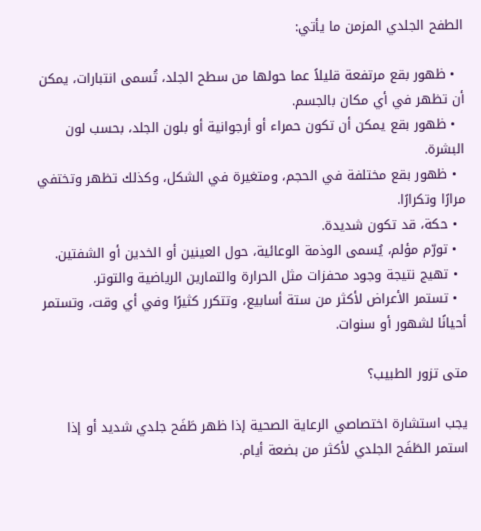الطفح الجلدي المزمن ما يأتي:

  • ظهور بقع مرتفعة قليلاً عما حولها من سطح الجلد، تُسمى انتبارات، يمكن أن تظهر في أي مكان بالجسم.
  • ظهور بقع يمكن أن تكون حمراء أو أرجوانية أو بلون الجلد، بحسب لون البشرة.
  • ظهور بقع مختلفة في الحجم، ومتغيرة في الشكل، وكذلك تظهر وتختفي مرارًا وتكرارًا.
  • حكة، قد تكون شديدة.
  • تورّم مؤلم، يُسمى الوذمة الوعائية، حول العينين أو الخدين أو الشفتين.
  • تهيج نتيجة وجود محفزات مثل الحرارة والتمارين الرياضية والتوتر.
  • تستمر الأعراض لأكثر من ستة أسابيع، وتتكرر كثيرًا وفي أي وقت، وتستمر أحيانًا لشهور أو سنوات.

متى تزور الطبيب؟

يجب استشارة اختصاصي الرعاية الصحية إذا ظهر طَفَح جلدي شديد أو إذا استمر الطَفَح الجلدي لأكثر من بضعة أيام.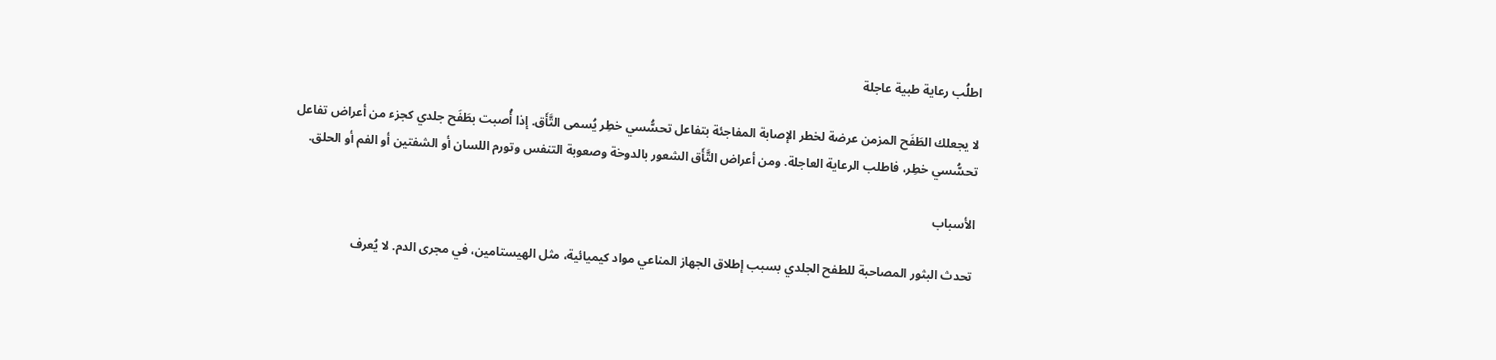اطلُب رعاية طبية عاجلة

لا يجعلك الطَفَح المزمن عرضة لخطر الإصابة المفاجئة بتفاعل تحسُّسي خطِر يُسمى التَّأَق. إذا أُصبت بطَفَح جلدي كجزء من أعراض تفاعل تحسُّسي خطِر، فاطلب الرعاية العاجلة. ومن أعراض التَّأَق الشعور بالدوخة وصعوبة التنفس وتورم اللسان أو الشفتين أو الفم أو الحلق.

الأسباب

تحدث البثور المصاحبة للطفح الجلدي بسبب إطلاق الجهاز المناعي مواد كيميائية، مثل الهيستامين، في مجرى الدم. لا يُعرف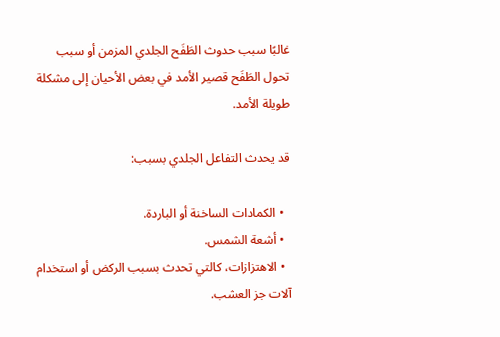غالبًا سبب حدوث الطَفَح الجلدي المزمن أو سبب تحول الطَفَح قصير الأمد في بعض الأحيان إلى مشكلة طويلة الأمد.

قد يحدث التفاعل الجلدي بسبب:

  • الكمادات الساخنة أو الباردة.
  • أشعة الشمس.
  • الاهتزازات، كالتي تحدث بسبب الركض أو استخدام آلات جز العشب.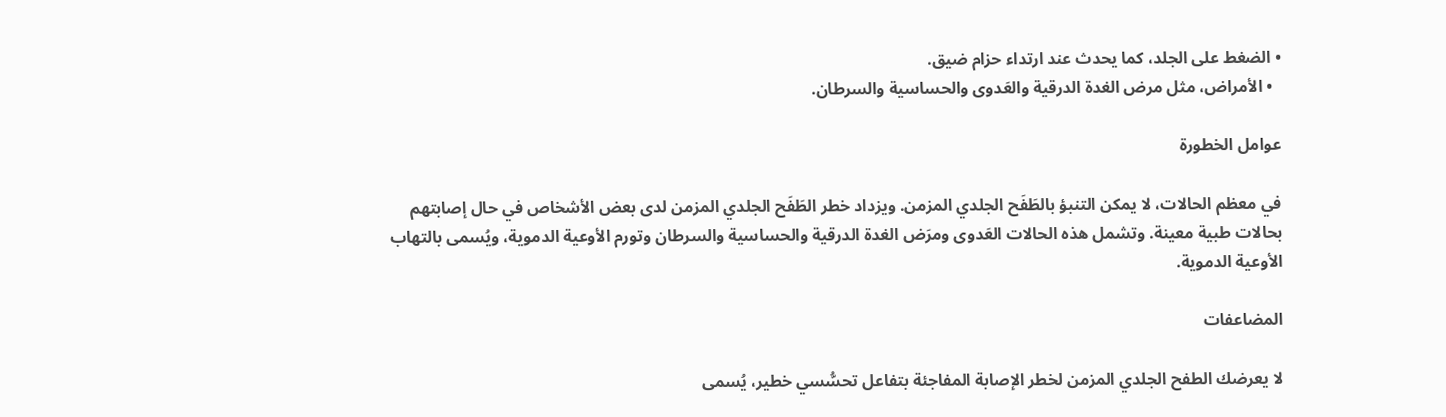• الضغط على الجلد، كما يحدث عند ارتداء حزام ضيق.
  • الأمراض، مثل مرض الغدة الدرقية والعَدوى والحساسية والسرطان.

عوامل الخطورة

في معظم الحالات، لا يمكن التنبؤ بالطَفَح الجلدي المزمن. ويزداد خطر الطَفَح الجلدي المزمن لدى بعض الأشخاص في حال إصابتهم بحالات طبية معينة. وتشمل هذه الحالات العَدوى ومرَض الغدة الدرقية والحساسية والسرطان وتورم الأوعية الدموية، ويُسمى بالتهاب الأوعية الدموية.

المضاعفات

لا يعرضك الطفح الجلدي المزمن لخطر الإصابة المفاجئة بتفاعل تحسُّسي خطير، يُسمى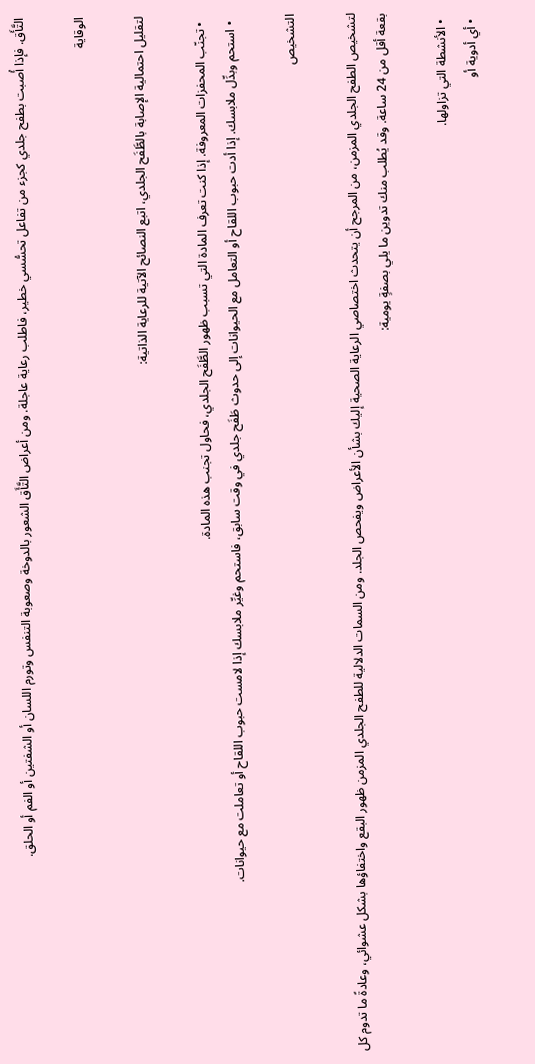التَّأَق. فإذا أُصبت بطفح جلدي كجزء من تفاعل تحسُّسي خطير، فاطلب رعاية عاجلة. ومن أعراض التَّأَق الشعور بالدوخة وصعوبة التنفس وتورم اللسان أو الشفتين أو الفم أو الحلق.

الوقاية

لتقليل احتمالية الإصابة بالطَّفَح الجلدي، اتبع النصائح الآتية للرعاية الذاتية:

  • تجنّب المحفزات المعروفة. إذا كنت تعرف المادة التي تسبب ظهور الطَّفَح الجلدي، فحاول تجنب هذه المادة.
  • استحم وبدِّل ملابسك. إذا أدت حبوب اللقاح أو التعامل مع الحيوانات إلى حدوث طَفَح جلدي في وقت سابق، فاستحم وغيِّر ملابسك إذا لامست حبوب اللقاح أو تعاملت مع حيوانات.

التشخيص

لتشخيص الطفح الجلدي المزمن، من المرجح أن يتحدث اختصاصي الرعاية الصحية إليك بشأن الأعراض ويفحص الجلد. ومن السمات الدلالية للطفح الجلدي المزمن ظهور البقع واختفاؤها بشكل عشوائي، وعادةً ما تدوم كل بقعة أقل من 24 ساعة. وقد يُطلب منك تدوين ما يلي بصفةٍ يومية:

  • الأنشطة التي تزاولها.
  • أي أدوية أو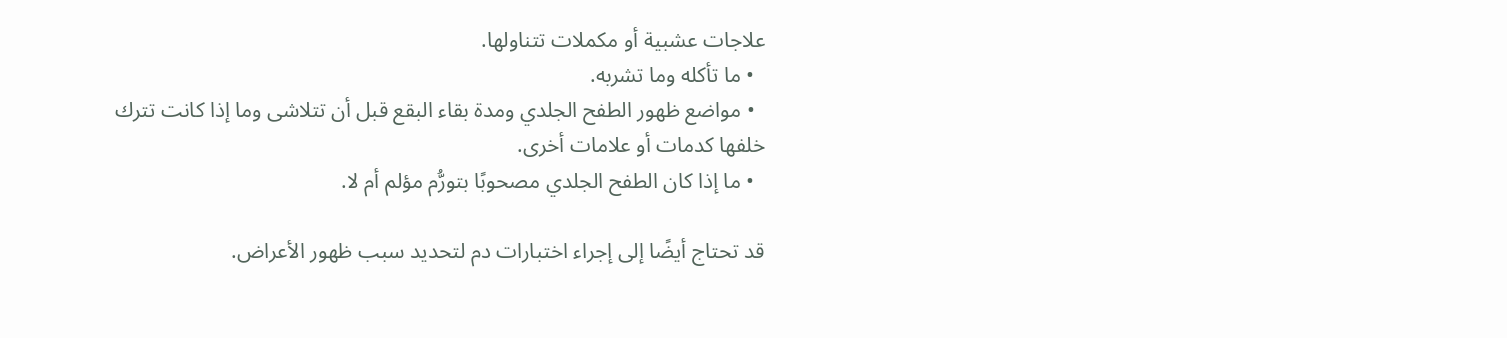علاجات عشبية أو مكملات تتناولها.
  • ما تأكله وما تشربه.
  • مواضع ظهور الطفح الجلدي ومدة بقاء البقع قبل أن تتلاشى وما إذا كانت تترك خلفها كدمات أو علامات أخرى.
  • ما إذا كان الطفح الجلدي مصحوبًا بتورُّم مؤلم أم لا.

قد تحتاج أيضًا إلى إجراء اختبارات دم لتحديد سبب ظهور الأعراض.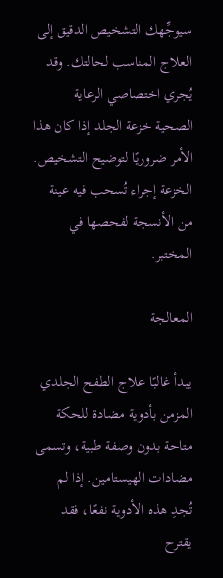سيوجِّهك التشخيص الدقيق إلى العلاج المناسب لحالتك. وقد يُجري اختصاصي الرعاية الصحية خزعة الجلد إذا كان هذا الأمر ضروريًا لتوضيح التشخيص. الخزعة إجراء تُسحب فيه عينة من الأنسجة لفحصها في المختبر.

المعالجة

يبدأ غالبًا علاج الطفح الجلدي المزمن بأدوية مضادة للحكة متاحة بدون وصفة طبية، وتسمى مضادات الهيستامين. إذا لم تُجدِ هذه الأدوية نفعًا، فقد يقترح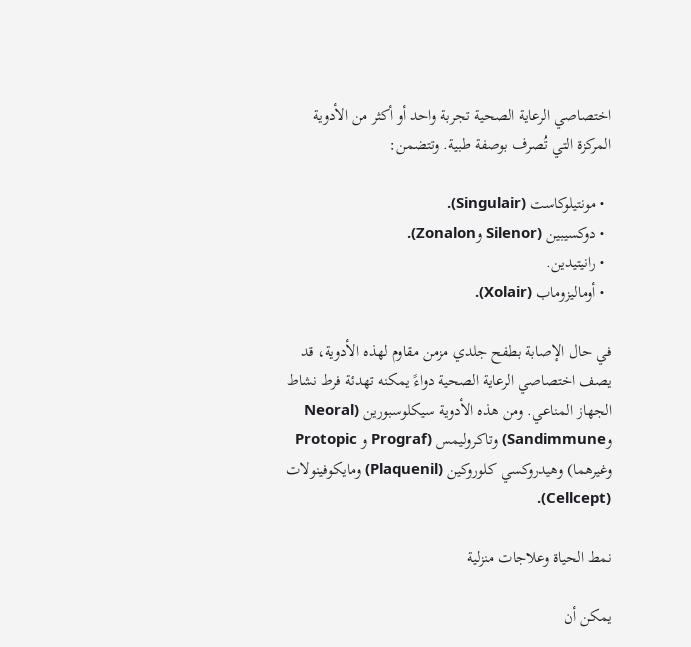اختصاصي الرعاية الصحية تجربة واحد أو أكثر من الأدوية المركزة التي تُصرف بوصفة طبية. وتتضمن:

  • مونتيلوكاست (Singulair).
  • دوكسيبين (Silenor وZonalon).
  • رانيتيدين.
  • أوماليزوماب (Xolair).

في حال الإصابة بطفح جلدي مزمن مقاوم لهذه الأدوية، قد يصف اختصاصي الرعاية الصحية دواءً يمكنه تهدئة فرط نشاط الجهاز المناعي. ومن هذه الأدوية سيكلوسبورين (Neoral وSandimmune) وتاكروليمس (Prograf و Protopic وغيرهما) وهيدروكسي كلوروكين (Plaquenil) ومايكوفينولات (Cellcept).

نمط الحياة وعلاجات منزلية

يمكن أن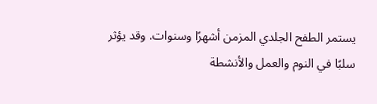يستمر الطفح الجلدي المزمن أشهرًا وسنوات. وقد يؤثر سلبًا في النوم والعمل والأنشطة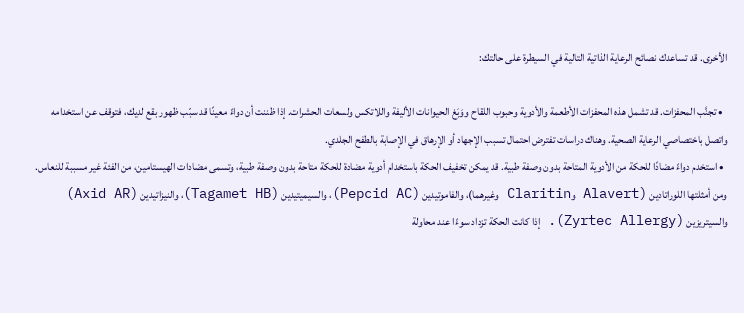الأخرى. قد تساعدك نصائح الرعاية الذاتية التالية في السيطرة على حالتك:

  • تجنَّب المحفزات. قد تشمل هذه المحفزات الأطعمة والأدوية وحبوب اللقاح ووَبَغ الحيوانات الأليفة واللاتكس ولسعات الحشرات. إذا ظننت أن دواءً معينًا قد سبّب ظهور بقع لديك، فتوقف عن استخدامه واتصل باختصاصي الرعاية الصحية. وهناك دراسات تفترض احتمال تسبب الإجهاد أو الإرهاق في الإصابة بالطفح الجلدي.
  • استخدم دواءً مضادًا للحكة من الأدوية المتاحة بدون وصفة طبية. قد يمكن تخفيف الحكة باستخدام أدوية مضادة للحكة متاحة بدون وصفة طبية، وتسمى مضادات الهيستامين، من الفئة غير مسببة للنعاس. ومن أمثلتها اللوراتادين (Alavert وClaritin وغيرهما)، والفاموتيدين (Pepcid AC)، والسيميتيدين (Tagamet HB)، والنيزاتيدين (Axid AR) والسيتريزين (Zyrtec Allergy). إذا كانت الحكة تزداد سوءًا عند محاولة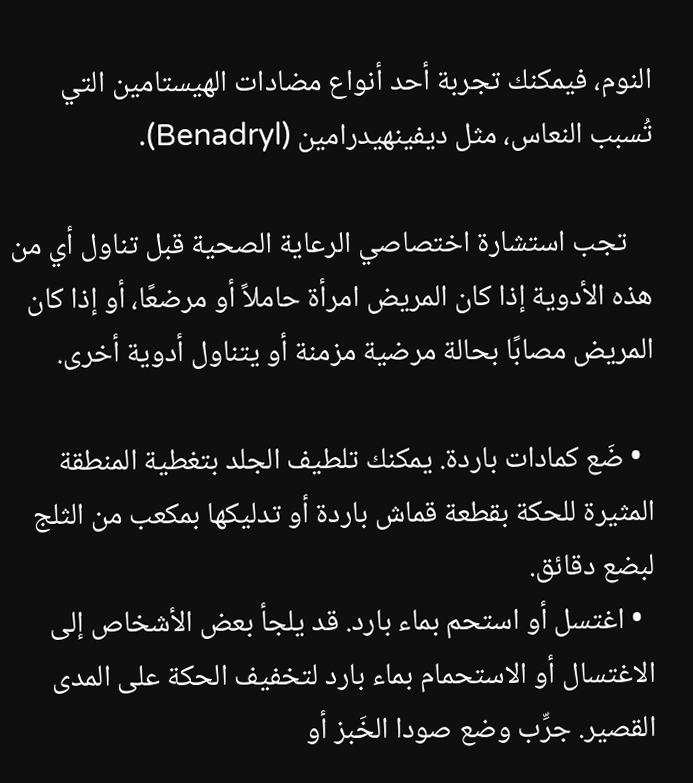النوم، فيمكنك تجربة أحد أنواع مضادات الهيستامين التي تُسبب النعاس، مثل ديفينهيدرامين (Benadryl).

    تجب استشارة اختصاصي الرعاية الصحية قبل تناول أي من هذه الأدوية إذا كان المريض امرأة حاملاً أو مرضعًا، أو إذا كان المريض مصابًا بحالة مرضية مزمنة أو يتناول أدوية أخرى.

  • ضَع كمادات باردة. يمكنك تلطيف الجلد بتغطية المنطقة المثيرة للحكة بقطعة قماش باردة أو تدليكها بمكعب من الثلج لبضع دقائق.
  • اغتسل أو استحم بماء بارد. قد يلجأ بعض الأشخاص إلى الاغتسال أو الاستحمام بماء بارد لتخفيف الحكة على المدى القصير. جرِّب وضع صودا الخَبز أو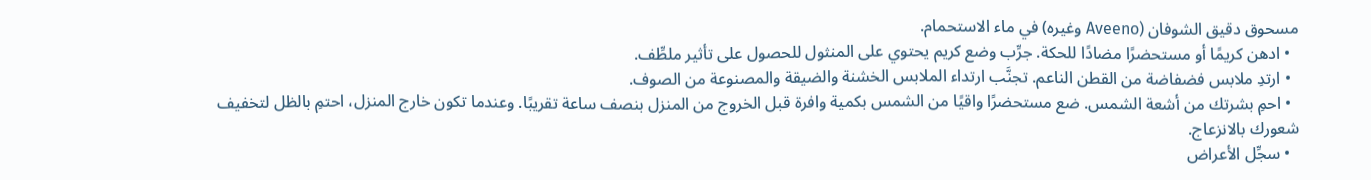مسحوق دقيق الشوفان (Aveeno وغيره) في ماء الاستحمام.
  • ادهن كريمًا أو مستحضرًا مضادًا للحكة. جرِّب وضع كريم يحتوي على المنثول للحصول على تأثير ملطِّف.
  • ارتدِ ملابس فضفاضة من القطن الناعم. تجنَّب ارتداء الملابس الخشنة والضيقة والمصنوعة من الصوف.
  • احمِ بشرتك من أشعة الشمس. ضع مستحضرًا واقيًا من الشمس بكمية وافرة قبل الخروج من المنزل بنصف ساعة تقريبًا. وعندما تكون خارج المنزل، احتمِ بالظل لتخفيف شعورك بالانزعاج.
  • سجِّل الأعراض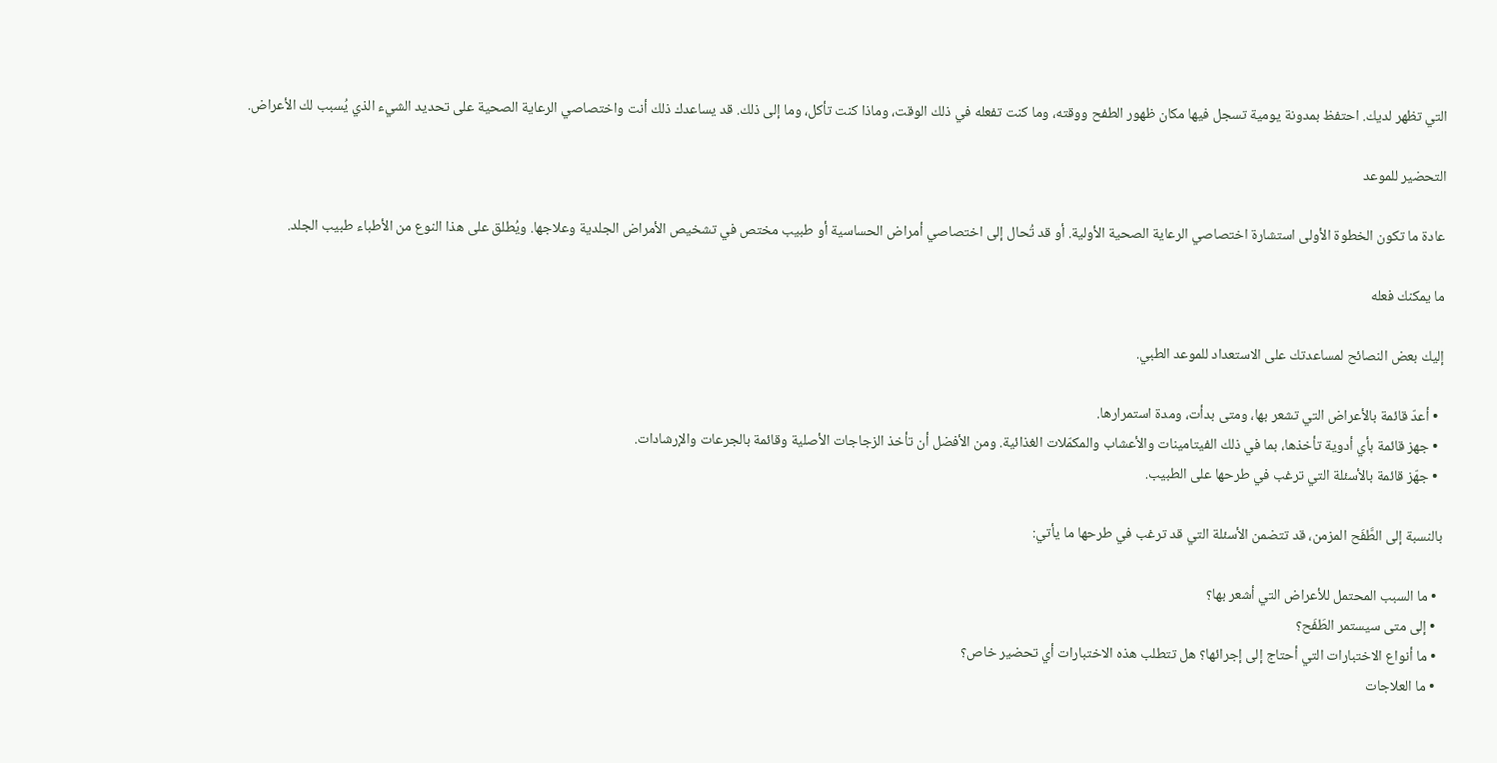التي تظهر لديك. احتفظ بمدونة يومية تسجل فيها مكان ظهور الطفح ووقته، وما كنت تفعله في ذلك الوقت، وماذا كنت تأكل، وما إلى ذلك. قد يساعدك ذلك أنت واختصاصي الرعاية الصحية على تحديد الشيء الذي يُسبب لك الأعراض.

التحضير للموعد

عادة ما تكون الخطوة الأولى استشارة اختصاصي الرعاية الصحية الأولية. أو قد تُحال إلى اختصاصي أمراض الحساسية أو طبيب مختص في تشخيص الأمراض الجلدية وعلاجها. ويُطلق على هذا النوع من الأطباء طبيب الجلد.

ما يمكنك فعله

إليك بعض النصائح لمساعدتك على الاستعداد للموعد الطبي.

  • أعدّ قائمة بالأعراض التي تشعر بها، ومتى بدأت، ومدة استمرارها.
  • جهز قائمة بأي أدوية تأخذها، بما في ذلك الفيتامينات والأعشاب والمكمّلات الغذائية. ومن الأفضل أن تأخذ الزجاجات الأصلية وقائمة بالجرعات والإرشادات.
  • جهّز قائمة بالأسئلة التي ترغب في طرحها على الطبيب.

بالنسبة إلى الطَّفَح المزمن، قد تتضمن الأسئلة التي قد ترغب في طرحها ما يأتي:

  • ما السبب المحتمل للأعراض التي أشعر بها؟
  • إلى متى سيستمر الطَفَح؟
  • ما أنواع الاختبارات التي أحتاج إلى إجرائها؟ هل تتطلب هذه الاختبارات أي تحضير خاص؟
  • ما العلاجات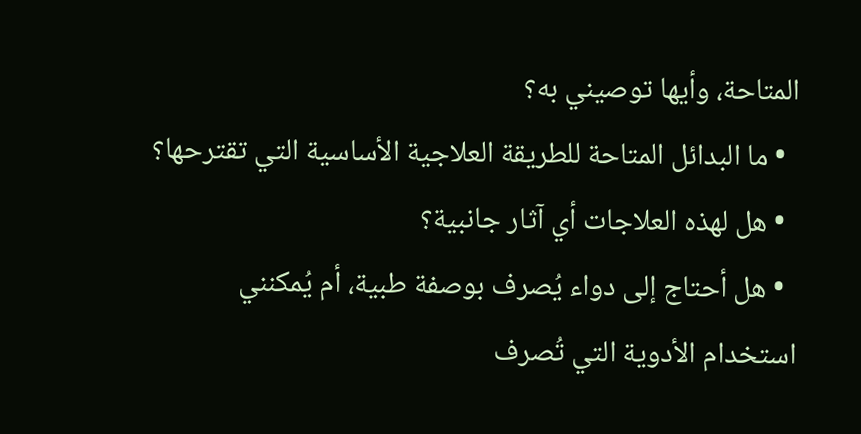المتاحة، وأيها توصيني به؟
  • ما البدائل المتاحة للطريقة العلاجية الأساسية التي تقترحها؟
  • هل لهذه العلاجات أي آثار جانبية؟
  • هل أحتاج إلى دواء يُصرف بوصفة طبية، أم يُمكنني استخدام الأدوية التي تُصرف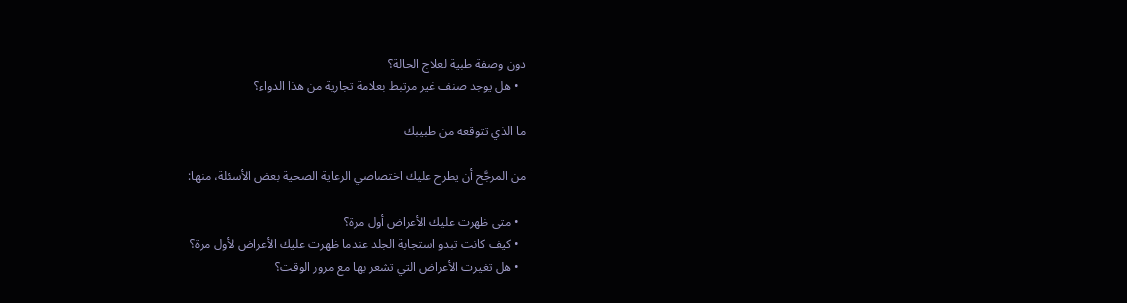دون وصفة طبية لعلاج الحالة؟
  • هل يوجد صنف غير مرتبط بعلامة تجارية من هذا الدواء؟

ما الذي تتوقعه من طبيبك

من المرجَّح أن يطرح عليك اختصاصي الرعاية الصحية بعض الأسئلة، منها:

  • متى ظهرت عليك الأعراض أول مرة؟
  • كيف كانت تبدو استجابة الجلد عندما ظهرت عليك الأعراض لأول مرة؟
  • هل تغيرت الأعراض التي تشعر بها مع مرور الوقت؟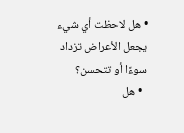• هل لاحظت أي شيء يجعل الأعراض تزداد سوءًا أو تتحسن؟
  • هل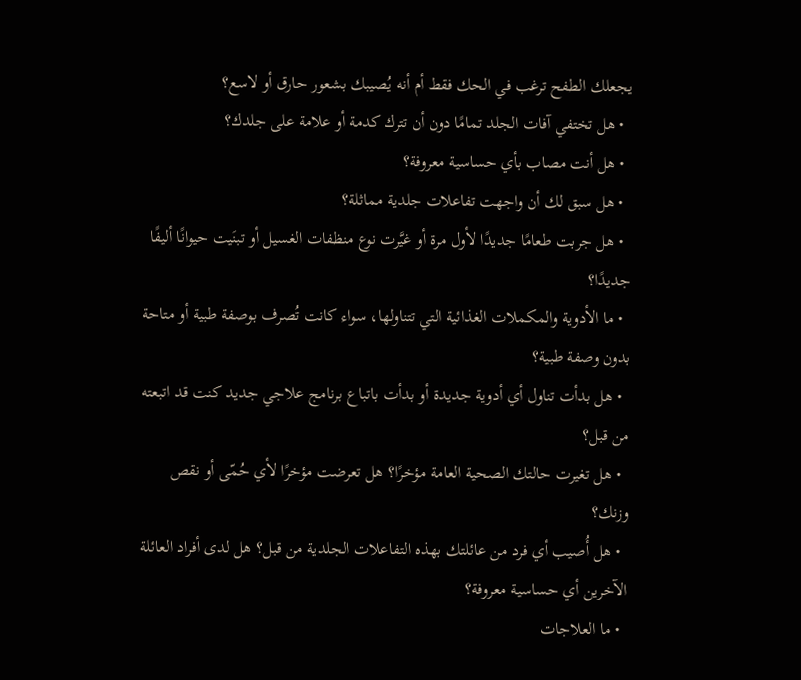يجعلك الطفح ترغب في الحك فقط أم أنه يُصيبك بشعور حارق أو لاسع؟
  • هل تختفي آفات الجلد تمامًا دون أن تترك كدمة أو علامة على جلدك؟
  • هل أنت مصاب بأي حساسية معروفة؟
  • هل سبق لك أن واجهت تفاعلات جلدية مماثلة؟
  • هل جربت طعامًا جديدًا لأول مرة أو غيَّرت نوع منظفات الغسيل أو تبنَيت حيوانًا أليفًا جديدًا؟
  • ما الأدوية والمكملات الغذائية التي تتناولها، سواء كانت تُصرف بوصفة طبية أو متاحة بدون وصفة طبية؟
  • هل بدأت تناول أي أدوية جديدة أو بدأت باتباع برنامج علاجي جديد كنت قد اتبعته من قبل؟
  • هل تغيرت حالتك الصحية العامة مؤخرًا؟ هل تعرضت مؤخرًا لأي حُمّى أو نقص وزنك؟
  • هل أُصيب أي فرد من عائلتك بهذه التفاعلات الجلدية من قبل؟ هل لدى أفراد العائلة الآخرين أي حساسية معروفة؟
  • ما العلاجات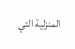المنزلية التي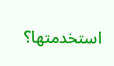استخدمتها؟